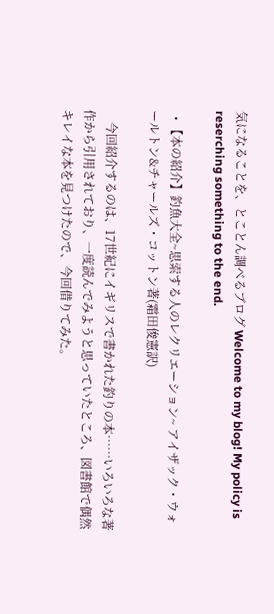気になることを、とことん調べるブログ Welcome to my blog! My policy is reserching something to the end.

  • 【本の紹介】釣魚大全~思索する人のレクリエーション~ アイザック・ウォールトン&チャールズ・コットン著(霜田俊憲訳)

    今回紹介するのは、17世紀にイギリスで書かれた釣りの本……いろいろな著作から引用されており、一度読んでみようと思っていたところ、図書館で偶然キレイな本を見つけたので、今回借りてみた。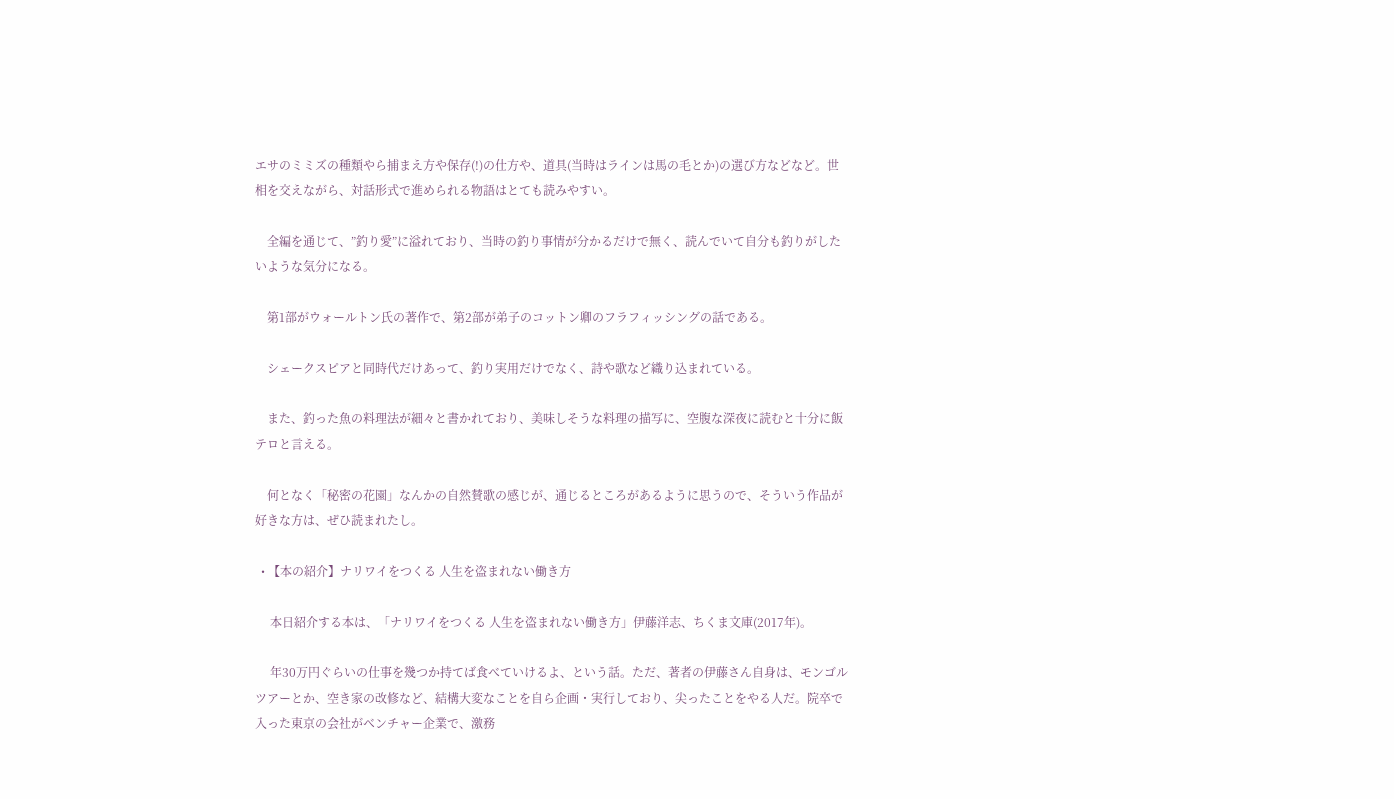エサのミミズの種類やら捕まえ方や保存(!)の仕方や、道具(当時はラインは馬の毛とか)の選び方などなど。世相を交えながら、対話形式で進められる物語はとても読みやすい。

    全編を通じて、”釣り愛”に溢れており、当時の釣り事情が分かるだけで無く、読んでいて自分も釣りがしたいような気分になる。

    第1部がウォールトン氏の著作で、第2部が弟子のコットン卿のフラフィッシングの話である。

    シェークスピアと同時代だけあって、釣り実用だけでなく、詩や歌など織り込まれている。

    また、釣った魚の料理法が細々と書かれており、美味しそうな料理の描写に、空腹な深夜に読むと十分に飯テロと言える。

    何となく「秘密の花園」なんかの自然賛歌の感じが、通じるところがあるように思うので、そういう作品が好きな方は、ぜひ読まれたし。

  • 【本の紹介】ナリワイをつくる 人生を盗まれない働き方

     本日紹介する本は、「ナリワイをつくる 人生を盗まれない働き方」伊藤洋志、ちくま文庫(2017年)。

     年30万円ぐらいの仕事を幾つか持てば食べていけるよ、という話。ただ、著者の伊藤さん自身は、モンゴルツアーとか、空き家の改修など、結構大変なことを自ら企画・実行しており、尖ったことをやる人だ。院卒で入った東京の会社がベンチャー企業で、激務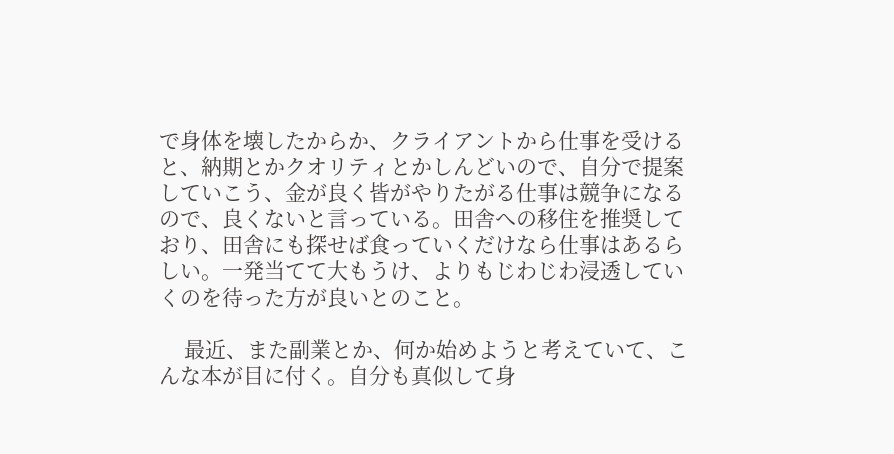で身体を壊したからか、クライアントから仕事を受けると、納期とかクオリティとかしんどいので、自分で提案していこう、金が良く皆がやりたがる仕事は競争になるので、良くないと言っている。田舎への移住を推奨しており、田舎にも探せば食っていくだけなら仕事はあるらしい。一発当てて大もうけ、よりもじわじわ浸透していくのを待った方が良いとのこと。

     最近、また副業とか、何か始めようと考えていて、こんな本が目に付く。自分も真似して身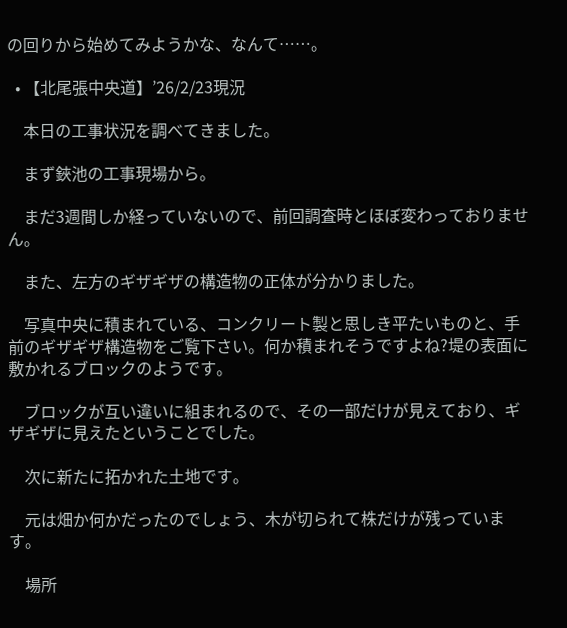の回りから始めてみようかな、なんて……。

  • 【北尾張中央道】’26/2/23現況

    本日の工事状況を調べてきました。

    まず鋏池の工事現場から。

    まだ3週間しか経っていないので、前回調査時とほぼ変わっておりません。

    また、左方のギザギザの構造物の正体が分かりました。

    写真中央に積まれている、コンクリート製と思しき平たいものと、手前のギザギザ構造物をご覧下さい。何か積まれそうですよね?堤の表面に敷かれるブロックのようです。

    ブロックが互い違いに組まれるので、その一部だけが見えており、ギザギザに見えたということでした。

    次に新たに拓かれた土地です。

    元は畑か何かだったのでしょう、木が切られて株だけが残っています。

    場所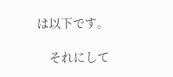は以下です。

    それにして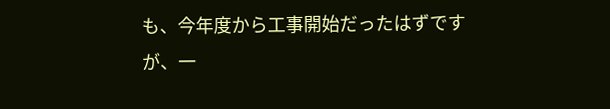も、今年度から工事開始だったはずですが、一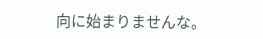向に始まりませんな。